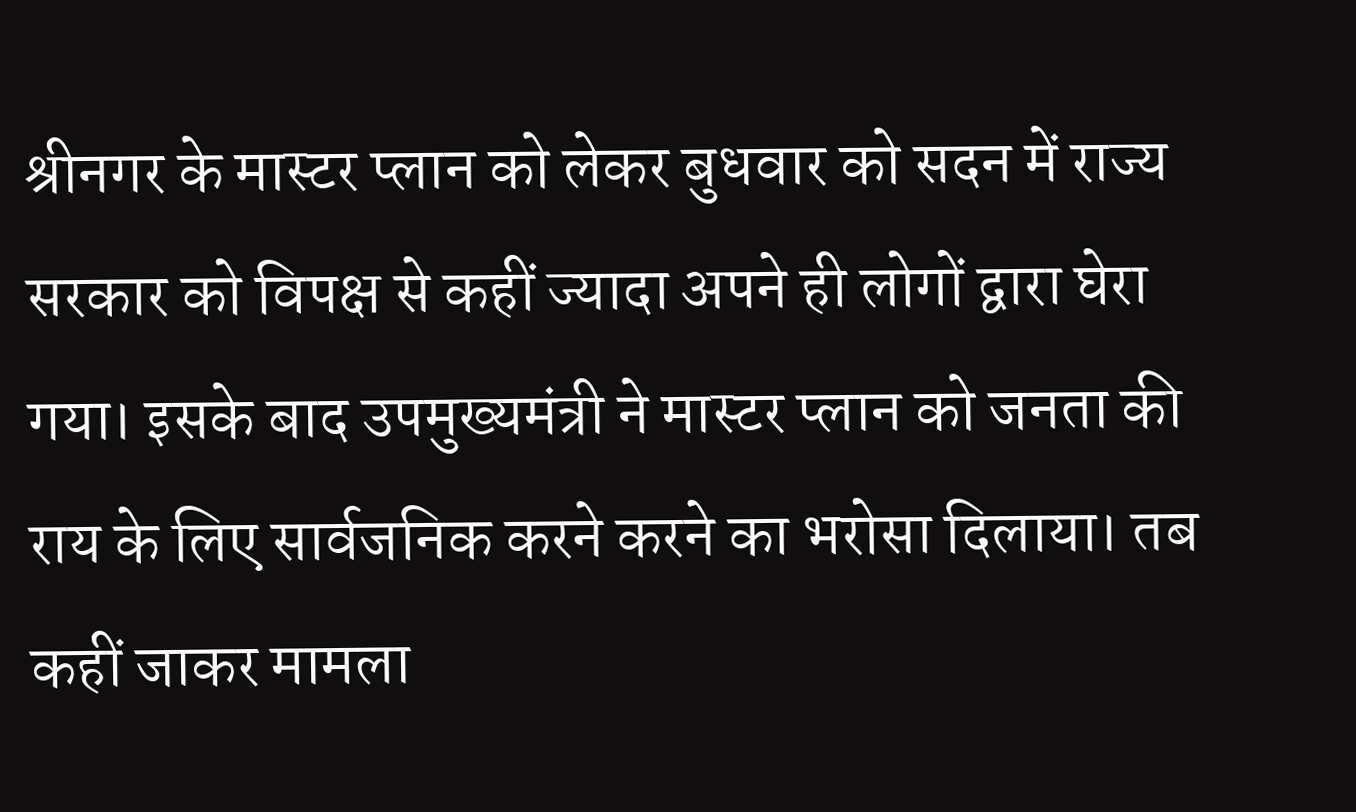श्रीनगर के मास्टर प्लान को लेकर बुधवार को सदन में राज्य सरकार को विपक्ष से कहीं ज्यादा अपने ही लोगों द्वारा घेरा गया। इसके बाद उपमुख्यमंत्री ने मास्टर प्लान को जनता की राय के लिए सार्वजनिक करने करने का भरोसा दिलाया। तब कहीं जाकर मामला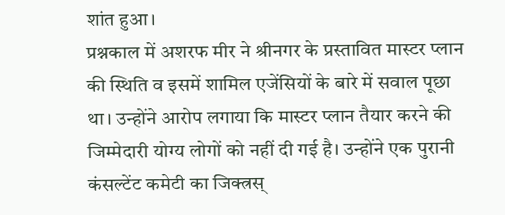शांत हुआ।
प्रश्नकाल में अशरफ मीर ने श्रीनगर के प्रस्तावित मास्टर प्लान की स्थिति व इसमें शामिल एजेंसियों के बारे में सवाल पूछा था। उन्होंने आरोप लगाया कि मास्टर प्लान तैयार करने की जिम्मेदारी योग्य लोगों को नहीं दी गई है। उन्होंने एक पुरानी कंसल्टेंट कमेटी का जिक्त्रस्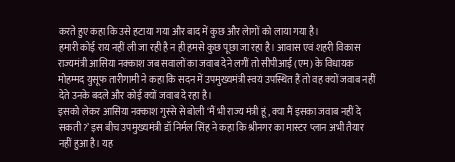करते हुए कहा कि उसे हटाया गया और बाद में कुछ और लेागों को लाया गया है।
हमारी कोई राय नहीं ली जा रही है न ही हमसे कुछ पूछा जा रहा है। आवास एवं शहरी विकास राज्यमंत्री आसिया नक्काश जब सवालों का जवाब देने लगीं तो सीपीआई (एम) के विधायक मोहम्मद युसूफ तारीगामी ने कहा कि सदन में उपमुख्यमंत्री स्वयं उपस्थित हैं तो वह क्यों जवाब नहीं देते उनके बदले और कोई क्यों जवाब दे रहा है।
इसको लेकर आसिया नक्काश गुस्से से बोली ‘मैं भी राज्य मंत्री हूं, क्या मैं इसका जवाब नहीं दे सकती?’ इस बीच उपमुख्यमंत्री डॉ निर्मल सिंह ने कहा कि श्रीनगर का मास्टर प्लान अभी तैयार नहीं हुआ है। यह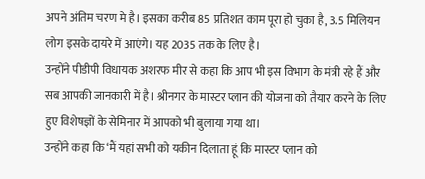अपने अंतिम चरण मे है। इसका करीब 85 प्रतिशत काम पूरा हो चुका है, 3.5 मिलियन लोग इसके दायरे में आएंगे। यह 2035 तक के लिए है।
उन्होंने पीडीपी विधायक अशरफ मीर से कहा कि आप भी इस विभाग के मंत्री रहे हैं और सब आपकी जानकारी में है। श्रीनगर के मास्टर प्लान की योजना को तैयार करने के लिए हुए विशेषज्ञों के सेमिनार में आपको भी बुलाया गया था।
उन्होंने कहा कि ‘मैं यहां सभी को यकीन दिलाता हूं कि मास्टर प्लान को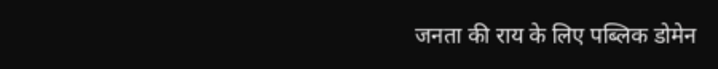जनता की राय के लिए पब्लिक डोमेन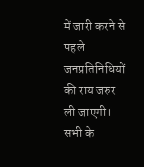में जारी करने से पहले जनप्रतिनिधियों की राय जरुर ली जाएगी। सभी के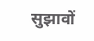सुझावों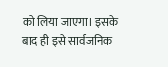को लिया जाएगा। इसके बाद ही इसे सार्वजनिक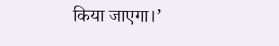किया जाएगा।’